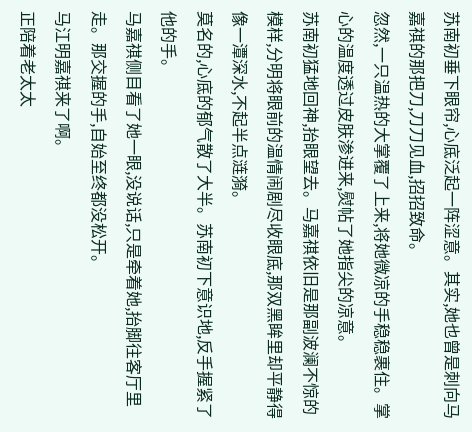苏南初垂下眼帘,心底泛起一阵涩意。其实,她也曾是刺向马嘉祺的那把刀,刀刀见血,招招致命。
忽然,一只温热的大掌覆了上来,将她微凉的手稳稳裹住。掌心的温度透过皮肤渗进来,熨帖了她指尖的凉意。
苏南初猛地回神,抬眼望去。马嘉祺依旧是那副波澜不惊的模样,分明将眼前的温情闹剧尽收眼底,那双黑眸里却平静得像一潭深水,不起半点涟漪。
莫名的,心底的郁气散了大半。苏南初下意识地,反手握紧了他的手。
马嘉祺侧目看了她一眼,没说话,只是牵着她,抬脚往客厅里走。那交握的手,自始至终都没松开。
马江明嘉祺来了啊。
正陪着老太太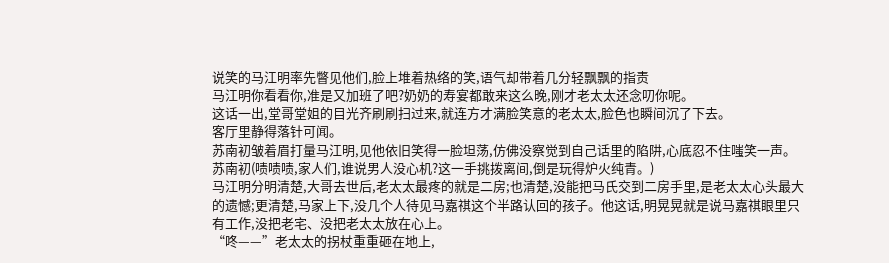说笑的马江明率先瞥见他们,脸上堆着热络的笑,语气却带着几分轻飘飘的指责
马江明你看看你,准是又加班了吧?奶奶的寿宴都敢来这么晚,刚才老太太还念叨你呢。
这话一出,堂哥堂姐的目光齐刷刷扫过来,就连方才满脸笑意的老太太,脸色也瞬间沉了下去。
客厅里静得落针可闻。
苏南初皱着眉打量马江明,见他依旧笑得一脸坦荡,仿佛没察觉到自己话里的陷阱,心底忍不住嗤笑一声。
苏南初(啧啧啧,家人们,谁说男人没心机?这一手挑拨离间,倒是玩得炉火纯青。)
马江明分明清楚,大哥去世后,老太太最疼的就是二房;也清楚,没能把马氏交到二房手里,是老太太心头最大的遗憾;更清楚,马家上下,没几个人待见马嘉祺这个半路认回的孩子。他这话,明晃晃就是说马嘉祺眼里只有工作,没把老宅、没把老太太放在心上。
“咚——”老太太的拐杖重重砸在地上,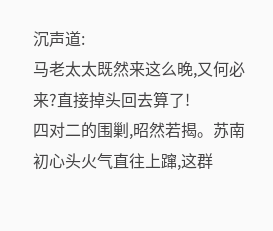沉声道:
马老太太既然来这么晚,又何必来?直接掉头回去算了!
四对二的围剿,昭然若揭。苏南初心头火气直往上蹿,这群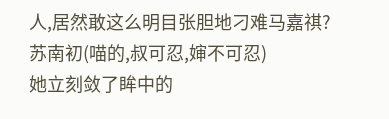人,居然敢这么明目张胆地刁难马嘉祺?
苏南初(喵的,叔可忍,婶不可忍)
她立刻敛了眸中的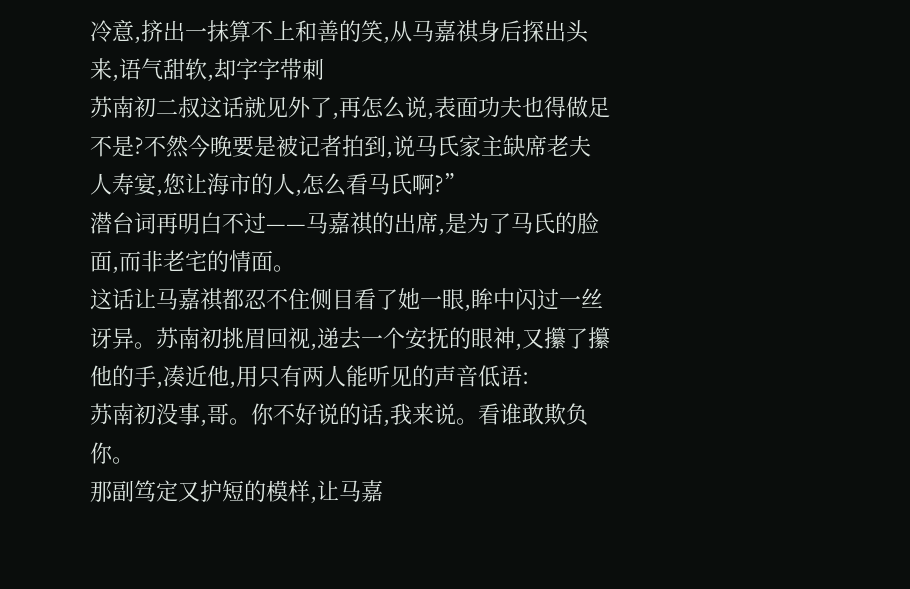冷意,挤出一抹算不上和善的笑,从马嘉祺身后探出头来,语气甜软,却字字带刺
苏南初二叔这话就见外了,再怎么说,表面功夫也得做足不是?不然今晚要是被记者拍到,说马氏家主缺席老夫人寿宴,您让海市的人,怎么看马氏啊?”
潜台词再明白不过——马嘉祺的出席,是为了马氏的脸面,而非老宅的情面。
这话让马嘉祺都忍不住侧目看了她一眼,眸中闪过一丝讶异。苏南初挑眉回视,递去一个安抚的眼神,又攥了攥他的手,凑近他,用只有两人能听见的声音低语:
苏南初没事,哥。你不好说的话,我来说。看谁敢欺负你。
那副笃定又护短的模样,让马嘉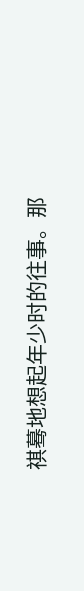祺蓦地想起年少时的往事。那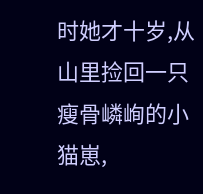时她才十岁,从山里捡回一只瘦骨嶙峋的小猫崽,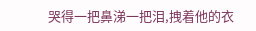哭得一把鼻涕一把泪,拽着他的衣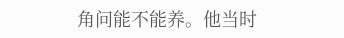角问能不能养。他当时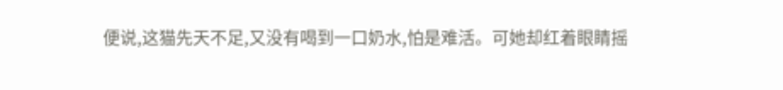便说,这猫先天不足,又没有喝到一口奶水,怕是难活。可她却红着眼睛摇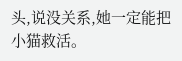头,说没关系,她一定能把小猫救活。